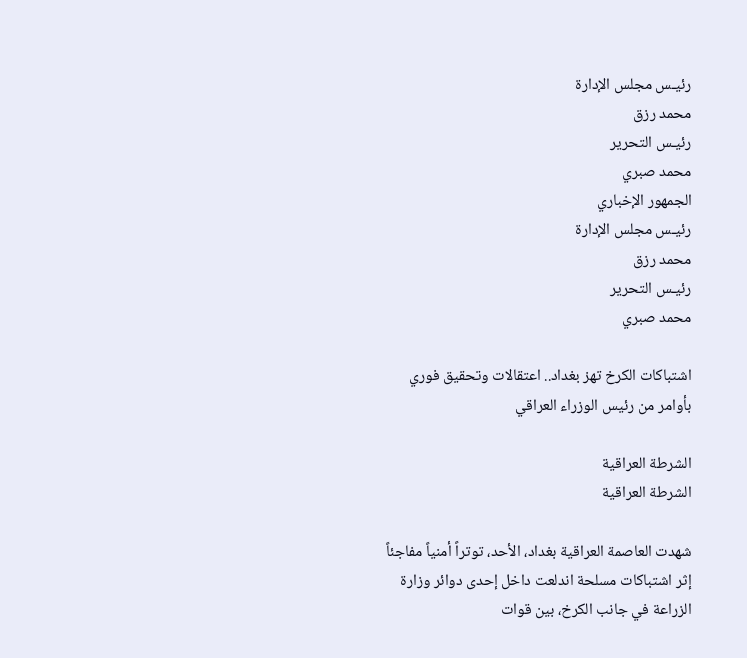رئيـس مجلس الإدارة
محمد رزق
رئيـس التحرير
محمد صبري
الجمهور الإخباري
رئيـس مجلس الإدارة
محمد رزق
رئيـس التحرير
محمد صبري

اشتباكات الكرخ تهز بغداد.. اعتقالات وتحقيق فوري بأوامر من رئيس الوزراء العراقي

الشرطة العراقية
الشرطة العراقية

شهدت العاصمة العراقية بغداد، الأحد، توتراً أمنياً مفاجئاً إثر اشتباكات مسلحة اندلعت داخل إحدى دوائر وزارة الزراعة في جانب الكرخ، بين قوات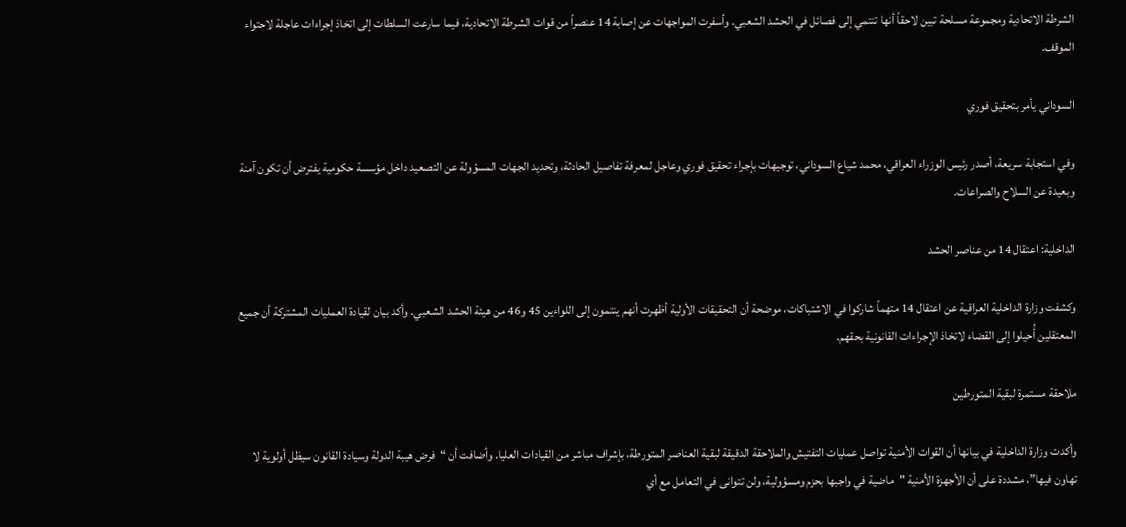الشرطة الاتحادية ومجموعة مسلحة تبين لاحقاً أنها تنتمي إلى فصائل في الحشد الشعبي. وأسفرت المواجهات عن إصابة 14 عنصراً من قوات الشرطة الاتحادية، فيما سارعت السلطات إلى اتخاذ إجراءات عاجلة لاحتواء الموقف.

السوداني يأمر بتحقيق فوري

وفي استجابة سريعة، أصدر رئيس الوزراء العراقي، محمد شياع السوداني، توجيهات بإجراء تحقيق فوري وعاجل لمعرفة تفاصيل الحادثة، وتحديد الجهات المسؤولة عن التصعيد داخل مؤسسة حكومية يفترض أن تكون آمنة وبعيدة عن السلاح والصراعات.

الداخلية: اعتقال 14 من عناصر الحشد

وكشفت وزارة الداخلية العراقية عن اعتقال 14 متهماً شاركوا في الاشتباكات، موضحة أن التحقيقات الأولية أظهرت أنهم ينتمون إلى اللواءين 45 و46 من هيئة الحشد الشعبي. وأكد بيان لقيادة العمليات المشتركة أن جميع المعتقلين أُحيلوا إلى القضاء لاتخاذ الإجراءات القانونية بحقهم.

ملاحقة مستمرة لبقية المتورطين

وأكدت وزارة الداخلية في بيانها أن القوات الأمنية تواصل عمليات التفتيش والملاحقة الدقيقة لبقية العناصر المتورطة، بإشراف مباشر من القيادات العليا. وأضافت أن “فرض هيبة الدولة وسيادة القانون سيظل أولوية لا تهاون فيها”، مشددة على أن الأجهزة الأمنية "ماضية في واجبها بحزم ومسؤولية، ولن تتوانى في التعامل مع أي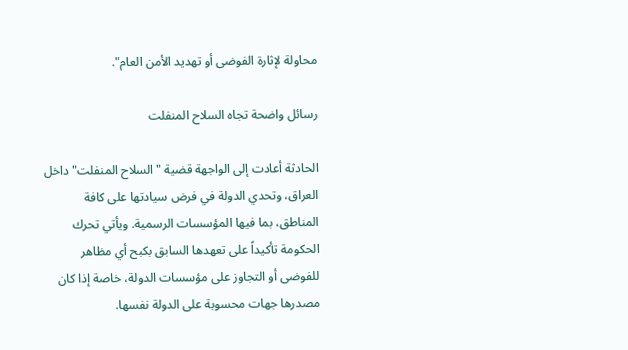محاولة لإثارة الفوضى أو تهديد الأمن العام".

رسائل واضحة تجاه السلاح المنفلت

الحادثة أعادت إلى الواجهة قضية "السلاح المنفلت" داخل العراق، وتحدي الدولة في فرض سيادتها على كافة المناطق، بما فيها المؤسسات الرسمية. ويأتي تحرك الحكومة تأكيداً على تعهدها السابق بكبح أي مظاهر للفوضى أو التجاوز على مؤسسات الدولة، خاصة إذا كان مصدرها جهات محسوبة على الدولة نفسها.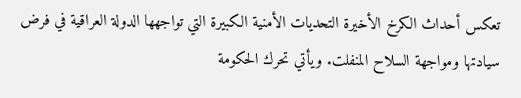تعكس أحداث الكرخ الأخيرة التحديات الأمنية الكبيرة التي تواجهها الدولة العراقية في فرض سيادتها ومواجهة السلاح المنفلت. ويأتي تحرك الحكومة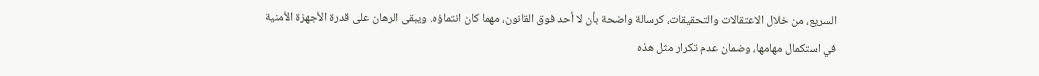السريع، من خلال الاعتقالات والتحقيقات، كرسالة واضحة بأن لا أحد فوق القانون، مهما كان انتماؤه. ويبقى الرهان على قدرة الأجهزة الأمنية في استكمال مهامها، وضمان عدم تكرار مثل هذه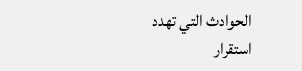الحوادث التي تهدد استقرار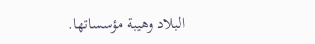البلاد وهيبة مؤسساتها.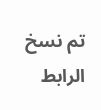تم نسخ الرابط